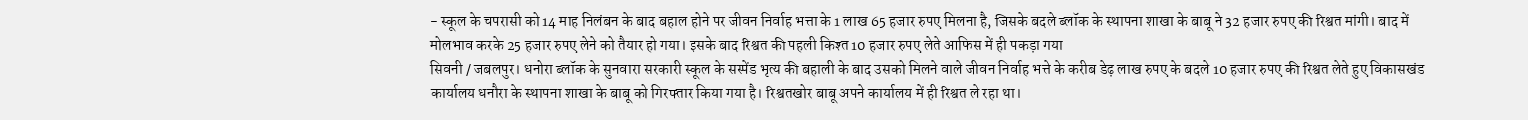- स्कूल के चपरासी को 14 माह निलंबन के बाद बहाल होने पर जीवन निर्वाह भत्ता के 1 लाख 65 हजार रुपए मिलना है, जिसके बदले ब्लॉक के स्थापना शाखा के बाबू ने 32 हजार रुपए की रिश्वत मांगी। बाद में मोलभाव करके 25 हजार रुपए लेने को तैयार हो गया। इसके बाद रिश्वत की पहली किश्त 10 हजार रुपए लेते आफिस में ही पकड़ा गया
सिवनी / जबलपुर। धनोरा ब्लॉक के सुनवारा सरकारी स्कूल के सस्पेंड भृत्य की बहाली के बाद उसको मिलने वाले जीवन निर्वाह भत्ते के करीब डेढ़ लाख रुपए के बदले 10 हजार रुपए की रिश्वत लेते हुए विकासखंड कार्यालय धनौरा के स्थापना शाखा के बाबू को गिरफ्तार किया गया है। रिश्वतखोर बाबू अपने कार्यालय में ही रिश्वत ले रहा था।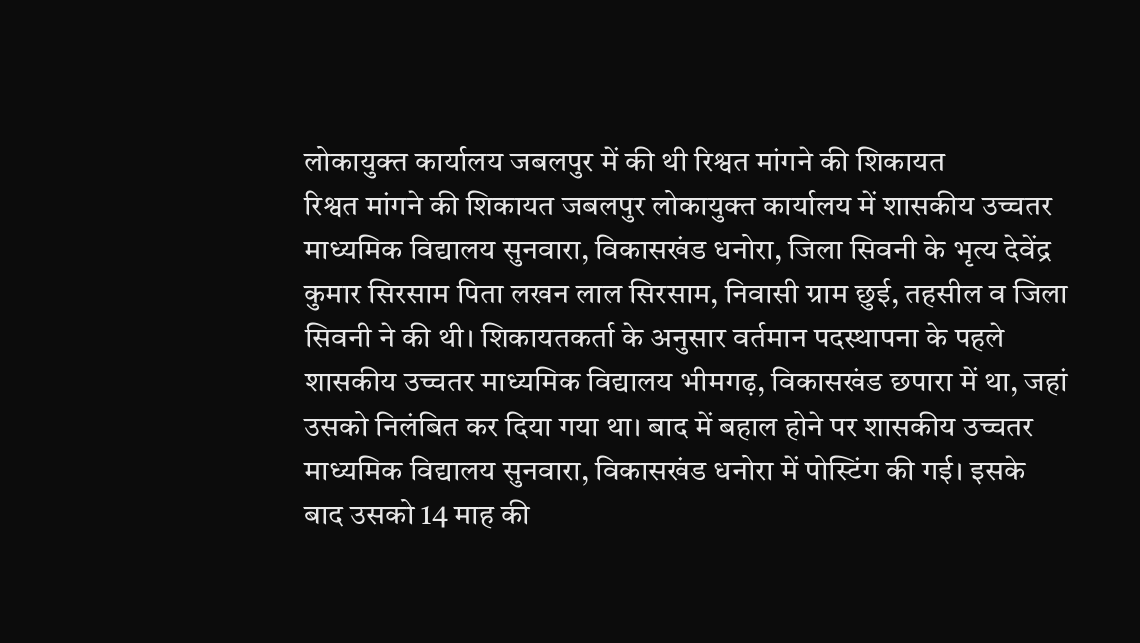लोकायुक्त कार्यालय जबलपुर में की थी रिश्वत मांगने की शिकायत
रिश्वत मांगने की शिकायत जबलपुर लोकायुक्त कार्यालय में शासकीय उच्चतर माध्यमिक विद्यालय सुनवारा, विकासखंड धनोरा, जिला सिवनी के भृत्य देवेंद्र कुमार सिरसाम पिता लखन लाल सिरसाम, निवासी ग्राम छुई, तहसील व जिला सिवनी ने की थी। शिकायतकर्ता के अनुसार वर्तमान पदस्थापना के पहले शासकीय उच्चतर माध्यमिक विद्यालय भीमगढ़, विकासखंड छपारा में था, जहां उसको निलंबित कर दिया गया था। बाद में बहाल होने पर शासकीय उच्चतर माध्यमिक विद्यालय सुनवारा, विकासखंड धनोरा में पोस्टिंग की गई। इसके बाद उसको 14 माह की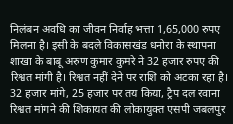निलंबन अवधि का जीवन निर्वाह भत्ता 1,65,000 रुपए मिलना है। इसी के बदले विकासखंड धनोरा के स्थापना शाखा के बाबू अरुण कुमार कुमरे ने 32 हजार रुपए की रिश्वत मांगी है। रिश्वत नहीं देने पर राशि को अटका रहा है।
32 हजार मांगे, 25 हजार पर तय किया, ट्रैप दल रवाना
रिश्वत मांगने की शिकायत की लोकायुक्त एसपी जबलपुर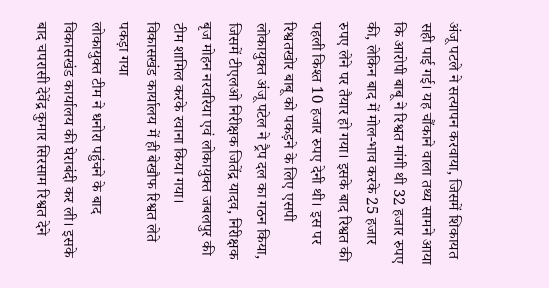अंजू पटले ने सत्यापन करवाया, जिसमें शिकायत सही पाई गई। यह चौंकाने वाला तथ्य सामने आया कि आरोपी बाबू ने रिश्वत मांगी थी 32 हजार रुपए की, लेकिन बाद में मोल-भाव करके 25 हजार रुपए लेने पर तैयार हो गया। इसके बाद रिश्वत की पहली किश्त 10 हजार रुपए देनी थी। इस पर रिश्वतखोर बाबू को पकड़ने के लिए एसपी लोकायुक्त अंजू पटेल ने ट्रैप दल का गठन किया, जिसमें टीएलओ निरीक्षक जितेंद्र यादव, निरीक्षक बृज मोहन नरवरिया एवं लोकायुक्त जबलपुर की टीम शामिल करके रवाना किया गया।
विकासखंड कार्यालय में ही बेखौफ रिश्वत लेते पकड़ा गया
लोकायुक्त टीम ने धनोरा पहुंचने के बाद विकासखंड कार्यालय की घेराबंदी कर ली। इसके बाद चपरासी देवेंद्र कुमार सिरसाम रिश्वत देने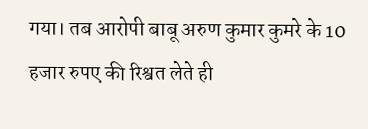गया। तब आरोपी बाबू अरुण कुमार कुमरे के 10 हजार रुपए की रिश्वत लेते ही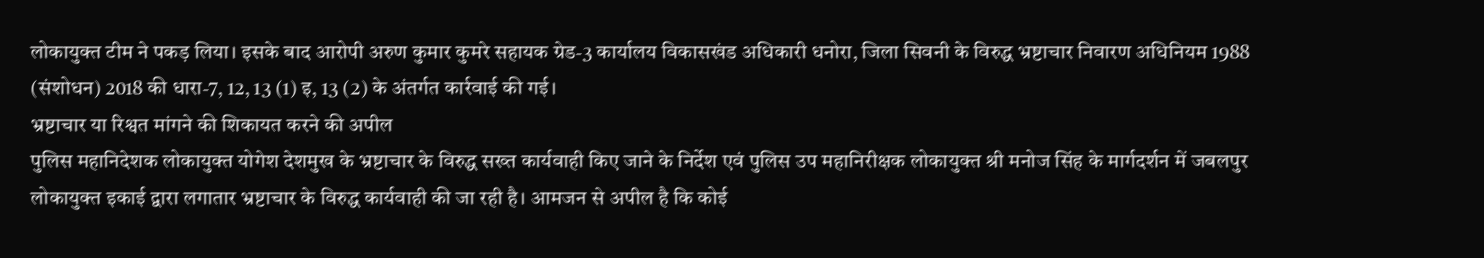लोकायुक्त टीम ने पकड़ लिया। इसके बाद आरोपी अरुण कुमार कुमरे सहायक ग्रेड-3 कार्यालय विकासखंड अधिकारी धनोरा, जिला सिवनी के विरुद्ध भ्रष्टाचार निवारण अधिनियम 1988 (संशोधन) 2018 की धारा-7, 12, 13 (1) इ, 13 (2) के अंतर्गत कार्रवाई की गई।
भ्रष्टाचार या रिश्वत मांगने की शिकायत करने की अपील
पुलिस महानिदेशक लोकायुक्त योगेश देशमुख के भ्रष्टाचार के विरुद्ध सख्त कार्यवाही किए जाने के निर्देश एवं पुलिस उप महानिरीक्षक लोकायुक्त श्री मनोज सिंह के मार्गदर्शन में जबलपुर लोकायुक्त इकाई द्वारा लगातार भ्रष्टाचार के विरुद्ध कार्यवाही की जा रही है। आमजन से अपील है कि कोई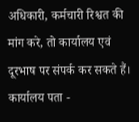अधिकारी, कर्मचारी रिश्वत की मांग करे, तो कार्यालय एवं दूरभाष पर संपर्क कर सकते हैं।
कार्यालय पता -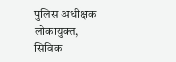पुलिस अधीक्षक लोकायुक्त,
सिविक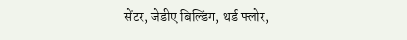सेंटर, जेडीए बिल्डिंग, थर्ड फ्लोर,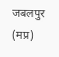जबलपुर (मप्र)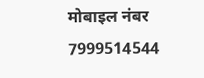मोबाइल नंबर 7999514544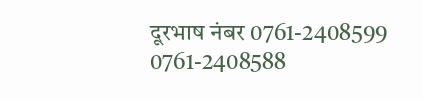दूरभाष नंबर 0761-2408599
0761-2408588